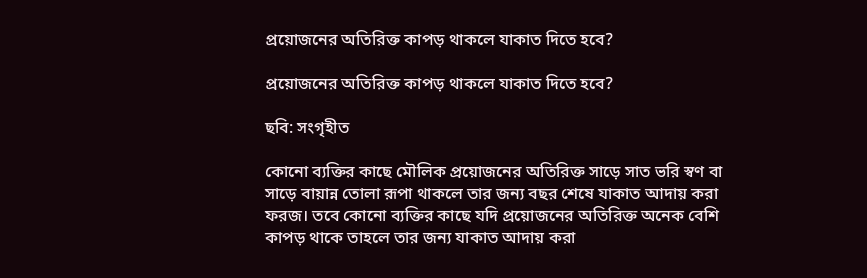প্রয়োজনের অতিরিক্ত কাপড় থাকলে যাকাত দিতে হবে?

প্রয়োজনের অতিরিক্ত কাপড় থাকলে যাকাত দিতে হবে?

ছবি: সংগৃহীত

কোনো ব্যক্তির কাছে মৌলিক প্রয়োজনের অতিরিক্ত সাড়ে সাত ভরি স্বণ বা সাড়ে বায়ান্ন তোলা রূপা থাকলে তার জন্য বছর শেষে যাকাত আদায় করা ফরজ। তবে কোনো ব্যক্তির কাছে যদি প্রয়োজনের অতিরিক্ত অনেক বেশি কাপড় থাকে তাহলে তার জন্য যাকাত আদায় করা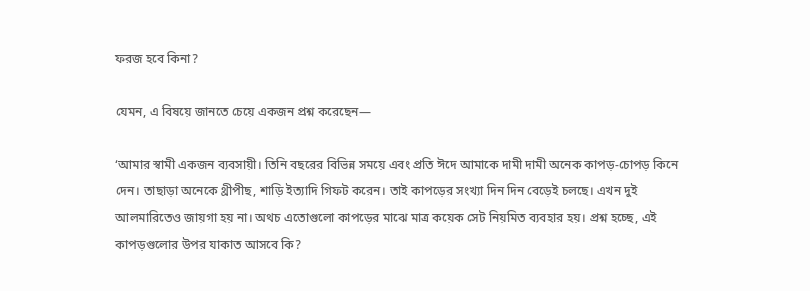ফরজ হবে কিনা?

যেমন, এ বিষয়ে জানতে চেয়ে একজন প্রশ্ন করেছেন—

‘আমার স্বামী একজন ব্যবসায়ী। তিনি বছরের বিভিন্ন সময়ে এবং প্রতি ঈদে আমাকে দামী দামী অনেক কাপড়-চোপড় কিনে দেন। তাছাড়া অনেকে থ্রীপীছ, শাড়ি ইত্যাদি গিফট করেন। তাই কাপড়ের সংখ্যা দিন দিন বেড়েই চলছে। এখন দুই আলমারিতেও জায়গা হয় না। অথচ এতোগুলো কাপড়ের মাঝে মাত্র কয়েক সেট নিয়মিত ব্যবহার হয়। প্রশ্ন হচ্ছে, এই কাপড়গুলোর উপর যাকাত আসবে কি?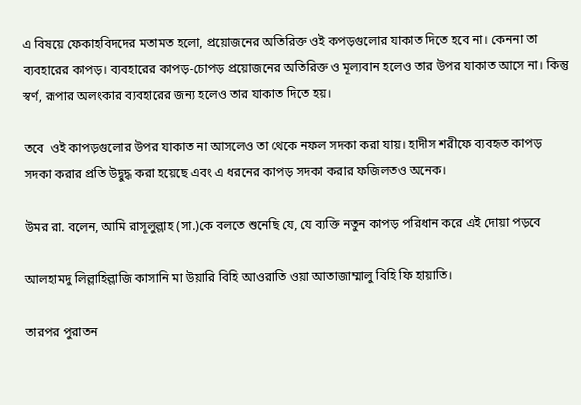এ বিষয়ে ফেকাহবিদদের মতামত হলো, প্রয়োজনের অতিরিক্ত ওই কপড়গুলোর যাকাত দিতে হবে না। কেননা তা ব্যবহারের কাপড়। ব্যবহারের কাপড়-চোপড় প্রয়োজনের অতিরিক্ত ও মূল্যবান হলেও তার উপর যাকাত আসে না। কিন্তু স্বর্ণ, রূপার অলংকার ব্যবহারের জন্য হলেও তার যাকাত দিতে হয়।

তবে  ওই কাপড়গুলোর উপর যাকাত না আসলেও তা থেকে নফল সদকা করা যায়। হাদীস শরীফে ব্যবহৃত কাপড় সদকা করার প্রতি উদ্বুদ্ধ করা হয়েছে এবং এ ধরনের কাপড় সদকা করার ফজিলতও অনেক।

উমর রা. বলেন, আমি রাসূলুল্লাহ (সা.)কে বলতে শুনেছি যে, যে ব্যক্তি নতুন কাপড় পরিধান করে এই দোয়া পড়বে

আলহামদু লিল্লাহিল্লাজি কাসানি মা উয়ারি বিহি আওরাতি ওয়া আতাজাম্মালু বিহি ফি হায়াতি।

তারপর পুরাতন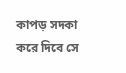কাপড় সদকা করে দিবে সে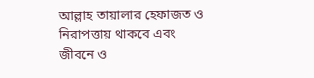আল্লাহ তায়ালার হেফাজত ও নিরাপত্তায় থাকবে এবং জীবনে ও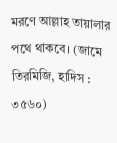মরণে আল্লাহ তায়ালার পথে থাকবে। (জামে তিরমিজি, হাদিস : ৩৫৬০)